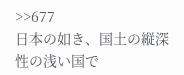>>677
日本の如き、国土の縦深性の浅い国で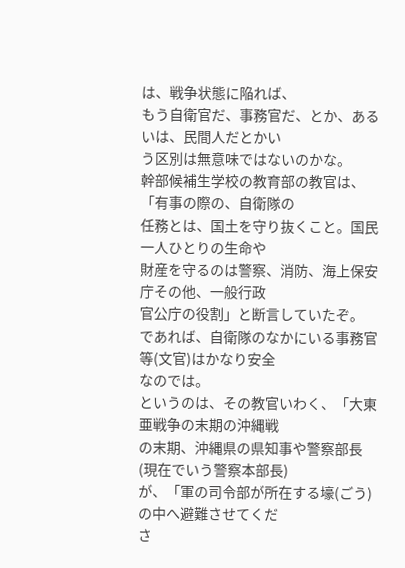は、戦争状態に陥れば、
もう自衛官だ、事務官だ、とか、あるいは、民間人だとかい
う区別は無意味ではないのかな。
幹部候補生学校の教育部の教官は、「有事の際の、自衛隊の
任務とは、国土を守り抜くこと。国民一人ひとりの生命や
財産を守るのは警察、消防、海上保安庁その他、一般行政
官公庁の役割」と断言していたぞ。
であれば、自衛隊のなかにいる事務官等(文官)はかなり安全
なのでは。
というのは、その教官いわく、「大東亜戦争の末期の沖縄戦
の末期、沖縄県の県知事や警察部長(現在でいう警察本部長)
が、「軍の司令部が所在する壕(ごう)の中へ避難させてくだ
さ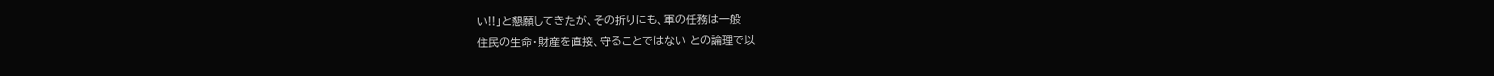い!!」と懇願してきたが、その折りにも、軍の任務は一般
住民の生命・財産を直接、守ることではない との論理で以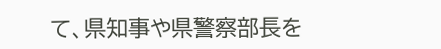て、県知事や県警察部長を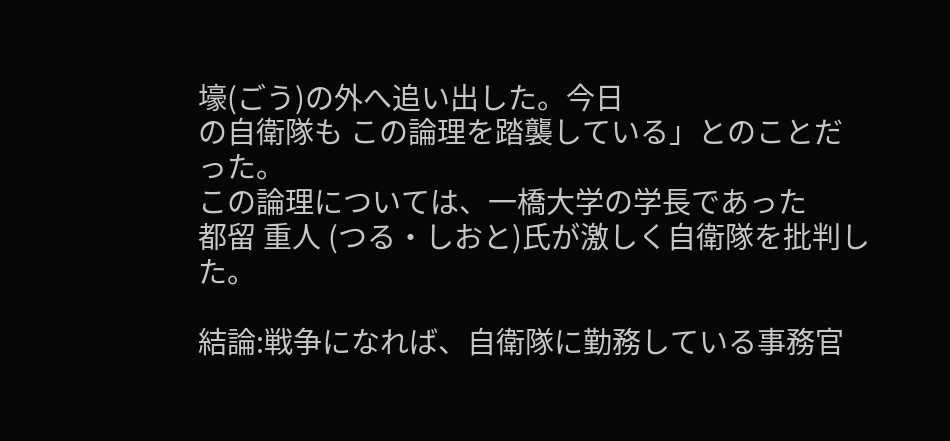壕(ごう)の外へ追い出した。今日
の自衛隊も この論理を踏襲している」とのことだった。
この論理については、一橋大学の学長であった
都留 重人 (つる・しおと)氏が激しく自衛隊を批判した。

結論:戦争になれば、自衛隊に勤務している事務官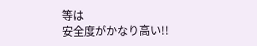等は
安全度がかなり高い!!